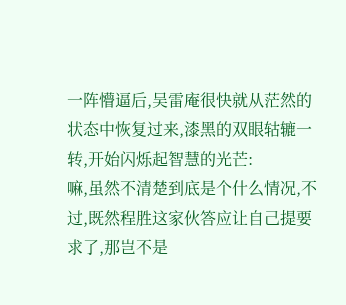一阵懵逼后,吴雷庵很快就从茫然的状态中恢复过来,漆黑的双眼轱辘一转,开始闪烁起智慧的光芒:
嘛,虽然不清楚到底是个什么情况,不过,既然程胜这家伙答应让自己提要求了,那岂不是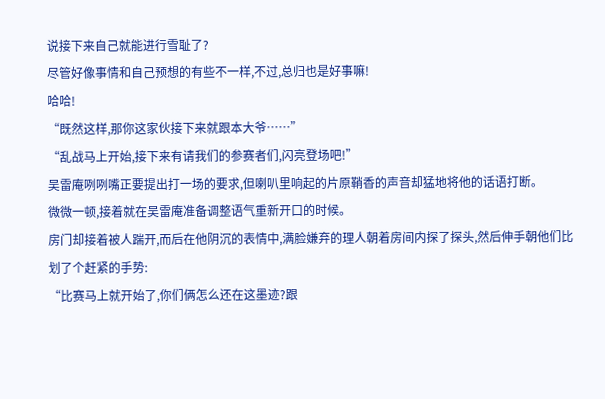说接下来自己就能进行雪耻了?
尽管好像事情和自己预想的有些不一样,不过,总归也是好事嘛!
哈哈!
“既然这样,那你这家伙接下来就跟本大爷……”
“乱战马上开始,接下来有请我们的参赛者们,闪亮登场吧!”
吴雷庵咧咧嘴正要提出打一场的要求,但喇叭里响起的片原鞘香的声音却猛地将他的话语打断。
微微一顿,接着就在吴雷庵准备调整语气重新开口的时候。
房门却接着被人踹开,而后在他阴沉的表情中,满脸嫌弃的理人朝着房间内探了探头,然后伸手朝他们比划了个赶紧的手势:
“比赛马上就开始了,你们俩怎么还在这墨迹?跟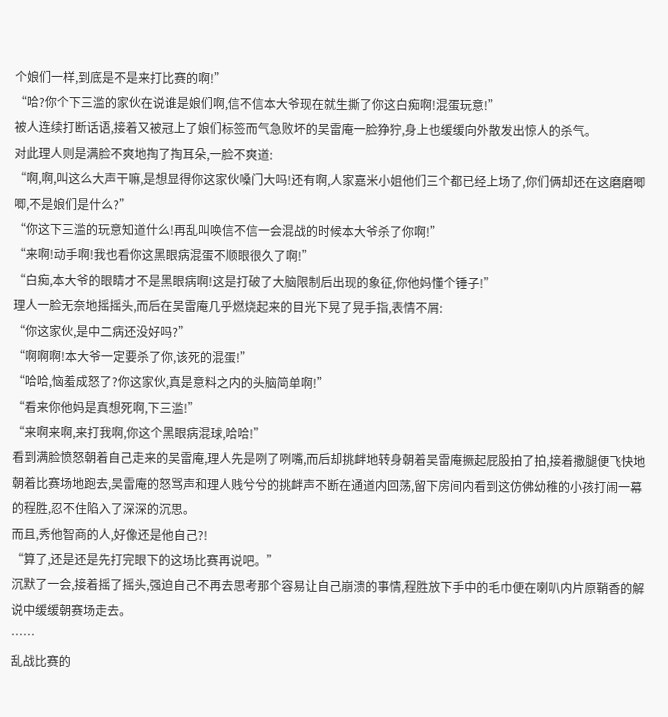个娘们一样,到底是不是来打比赛的啊!”
“哈?你个下三滥的家伙在说谁是娘们啊,信不信本大爷现在就生撕了你这白痴啊!混蛋玩意!”
被人连续打断话语,接着又被冠上了娘们标签而气急败坏的吴雷庵一脸狰狞,身上也缓缓向外散发出惊人的杀气。
对此理人则是满脸不爽地掏了掏耳朵,一脸不爽道:
“啊,啊,叫这么大声干嘛,是想显得你这家伙嗓门大吗!还有啊,人家嘉米小姐他们三个都已经上场了,你们俩却还在这磨磨唧唧,不是娘们是什么?”
“你这下三滥的玩意知道什么!再乱叫唤信不信一会混战的时候本大爷杀了你啊!”
“来啊!动手啊!我也看你这黑眼病混蛋不顺眼很久了啊!”
“白痴,本大爷的眼睛才不是黑眼病啊!这是打破了大脑限制后出现的象征,你他妈懂个锤子!”
理人一脸无奈地摇摇头,而后在吴雷庵几乎燃烧起来的目光下晃了晃手指,表情不屑:
“你这家伙,是中二病还没好吗?”
“啊啊啊!本大爷一定要杀了你,该死的混蛋!”
“哈哈,恼羞成怒了?你这家伙,真是意料之内的头脑简单啊!”
“看来你他妈是真想死啊,下三滥!”
“来啊来啊,来打我啊,你这个黑眼病混球,哈哈!”
看到满脸愤怒朝着自己走来的吴雷庵,理人先是咧了咧嘴,而后却挑衅地转身朝着吴雷庵撅起屁股拍了拍,接着撒腿便飞快地朝着比赛场地跑去,吴雷庵的怒骂声和理人贱兮兮的挑衅声不断在通道内回荡,留下房间内看到这仿佛幼稚的小孩打闹一幕的程胜,忍不住陷入了深深的沉思。
而且,秀他智商的人,好像还是他自己?!
“算了,还是还是先打完眼下的这场比赛再说吧。”
沉默了一会,接着摇了摇头,强迫自己不再去思考那个容易让自己崩溃的事情,程胜放下手中的毛巾便在喇叭内片原鞘香的解说中缓缓朝赛场走去。
……
乱战比赛的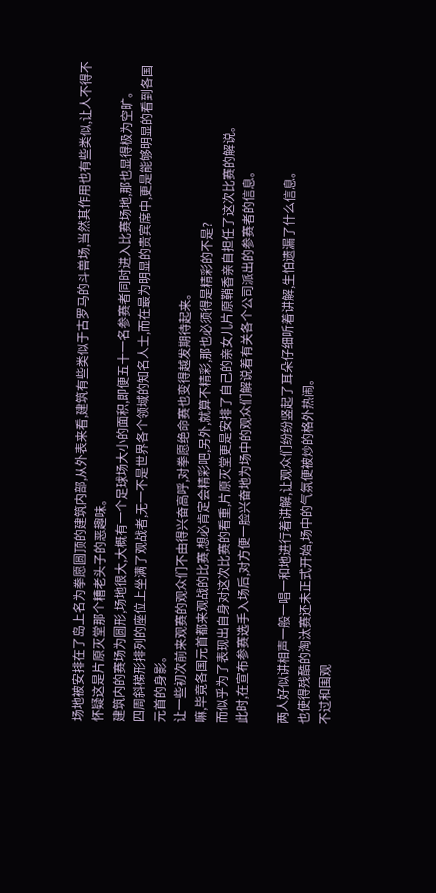场地被安排在了岛上名为拳愿圆顶的建筑内部,从外表来看,建筑有些类似于古罗马的斗兽场,当然其作用也有些类似,让人不得不怀疑这是片原灭堂那个糟老头子的恶趣味。
建筑内的赛场为圆形,场地很大,大概有一个足球场大小的面积,即便五十一名参赛者同时进入比赛场地,那也显得极为空旷。
四周斜梯形排列的座位上坐满了观战者,无一不是世界各个领域的知名人士,而在最为明显的贵宾席中,更是能够明显的看到各国元首的身影。
让一些初次前来观赛的观众们不由得兴奋高呼,对拳愿绝命赛也变得越发期待起来。
嘛,毕竟各国元首都来观战的比赛,想必肯定会精彩吧,另外,就算不精彩,那也必须得是精彩的不是?
而似乎为了表现出自身对这次比赛的看重,片原灭堂更是安排了自己的亲女儿片原鞘香亲自担任了这次比赛的解说。
此时,在宣布参赛选手入场后,对方便一脸兴奋地为场中的观众们解说着有关各个公司派出的参赛者的信息。

两人好似讲相声一般一唱一和地进行着讲解,让观众们纷纷竖起了耳朵仔细听着讲解,生怕遗漏了什么信息。
也使得残酷的淘汰赛还未正式开始,场中的气氛便被炒的格外热闹。
不过和围观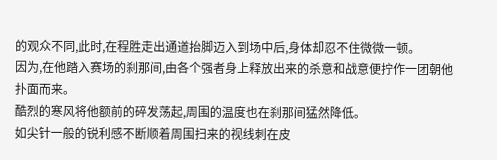的观众不同,此时,在程胜走出通道抬脚迈入到场中后,身体却忍不住微微一顿。
因为,在他踏入赛场的刹那间,由各个强者身上释放出来的杀意和战意便拧作一团朝他扑面而来。
酷烈的寒风将他额前的碎发荡起,周围的温度也在刹那间猛然降低。
如尖针一般的锐利感不断顺着周围扫来的视线刺在皮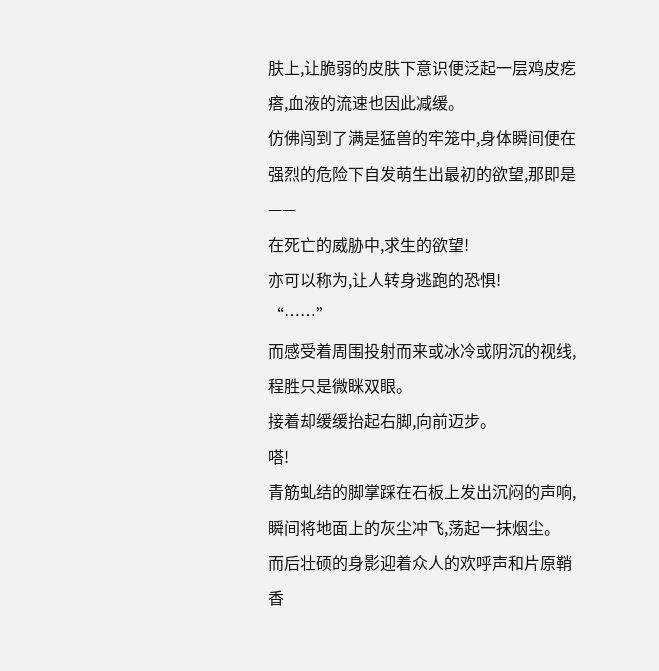肤上,让脆弱的皮肤下意识便泛起一层鸡皮疙瘩,血液的流速也因此减缓。
仿佛闯到了满是猛兽的牢笼中,身体瞬间便在强烈的危险下自发萌生出最初的欲望,那即是——
在死亡的威胁中,求生的欲望!
亦可以称为,让人转身逃跑的恐惧!
“……”
而感受着周围投射而来或冰冷或阴沉的视线,程胜只是微眯双眼。
接着却缓缓抬起右脚,向前迈步。
嗒!
青筋虬结的脚掌踩在石板上发出沉闷的声响,瞬间将地面上的灰尘冲飞,荡起一抹烟尘。
而后壮硕的身影迎着众人的欢呼声和片原鞘香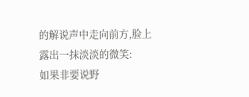的解说声中走向前方,脸上露出一抹淡淡的微笑:
如果非要说野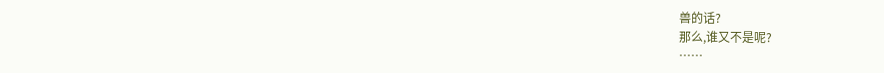兽的话?
那么,谁又不是呢?
……